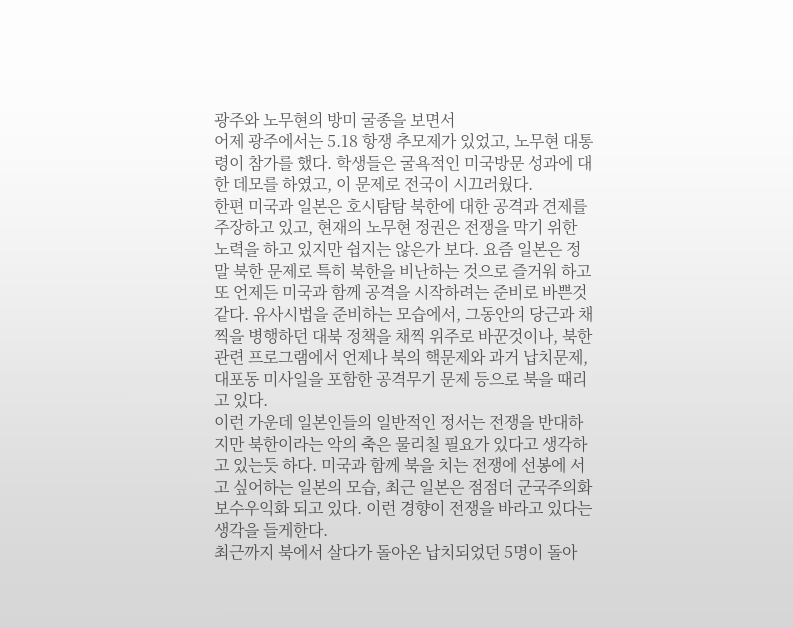광주와 노무현의 방미 굴종을 보면서
어제 광주에서는 5.18 항쟁 추모제가 있었고, 노무현 대통령이 참가를 했다. 학생들은 굴욕적인 미국방문 성과에 대한 데모를 하였고, 이 문제로 전국이 시끄러웠다.
한편 미국과 일본은 호시탐탐 북한에 대한 공격과 견제를 주장하고 있고, 현재의 노무현 정권은 전쟁을 막기 위한 노력을 하고 있지만 쉽지는 않은가 보다. 요즘 일본은 정말 북한 문제로 특히 북한을 비난하는 것으로 즐거워 하고 또 언제든 미국과 함께 공격을 시작하려는 준비로 바쁜것 같다. 유사시법을 준비하는 모습에서, 그동안의 당근과 채찍을 병행하던 대북 정책을 채찍 위주로 바꾼것이나, 북한 관련 프로그램에서 언제나 북의 핵문제와 과거 납치문제,대포동 미사일을 포함한 공격무기 문제 등으로 북을 때리고 있다.
이런 가운데 일본인들의 일반적인 정서는 전쟁을 반대하지만 북한이라는 악의 축은 물리칠 필요가 있다고 생각하고 있는듯 하다. 미국과 함께 북을 치는 전쟁에 선봉에 서고 싶어하는 일본의 모습, 최근 일본은 점점더 군국주의화 보수우익화 되고 있다. 이런 경향이 전쟁을 바라고 있다는 생각을 들게한다.
최근까지 북에서 살다가 돌아온 납치되었던 5명이 돌아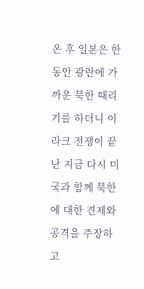온 후 일본은 한동안 광란에 가까운 북한 때리기를 하더니 이라크 전쟁이 끝난 지금 다시 미국과 함께 북한에 대한 견제와 공격을 주장하고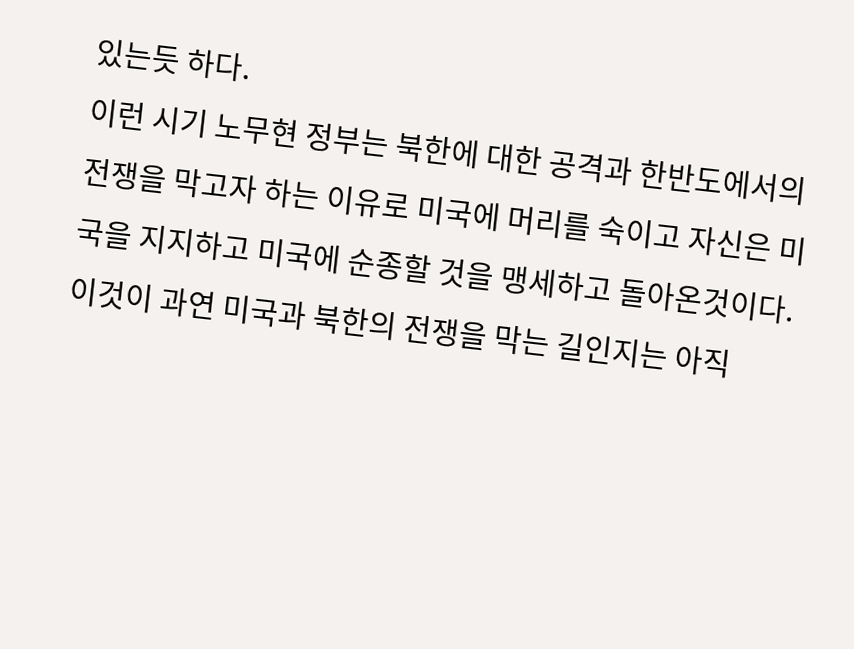있는듯 하다.
이런 시기 노무현 정부는 북한에 대한 공격과 한반도에서의 전쟁을 막고자 하는 이유로 미국에 머리를 숙이고 자신은 미국을 지지하고 미국에 순종할 것을 맹세하고 돌아온것이다. 이것이 과연 미국과 북한의 전쟁을 막는 길인지는 아직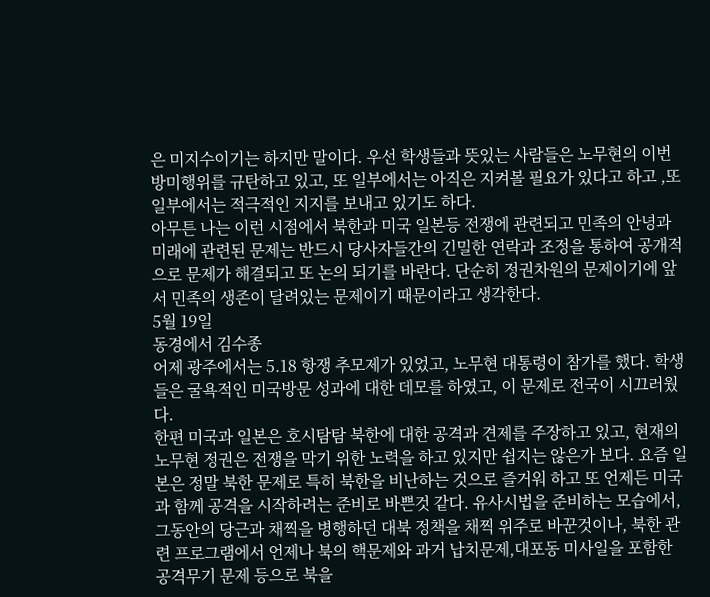은 미지수이기는 하지만 말이다. 우선 학생들과 뜻있는 사람들은 노무현의 이번 방미행위를 규탄하고 있고, 또 일부에서는 아직은 지켜볼 필요가 있다고 하고 ,또 일부에서는 적극적인 지지를 보내고 있기도 하다.
아무튼 나는 이런 시점에서 북한과 미국 일본등 전쟁에 관련되고 민족의 안녕과 미래에 관련된 문제는 반드시 당사자들간의 긴밀한 연락과 조정을 통하여 공개적으로 문제가 해결되고 또 논의 되기를 바란다. 단순히 정권차원의 문제이기에 앞서 민족의 생존이 달려있는 문제이기 때문이라고 생각한다.
5월 19일
동경에서 김수종
어제 광주에서는 5.18 항쟁 추모제가 있었고, 노무현 대통령이 참가를 했다. 학생들은 굴욕적인 미국방문 성과에 대한 데모를 하였고, 이 문제로 전국이 시끄러웠다.
한편 미국과 일본은 호시탐탐 북한에 대한 공격과 견제를 주장하고 있고, 현재의 노무현 정권은 전쟁을 막기 위한 노력을 하고 있지만 쉽지는 않은가 보다. 요즘 일본은 정말 북한 문제로 특히 북한을 비난하는 것으로 즐거워 하고 또 언제든 미국과 함께 공격을 시작하려는 준비로 바쁜것 같다. 유사시법을 준비하는 모습에서, 그동안의 당근과 채찍을 병행하던 대북 정책을 채찍 위주로 바꾼것이나, 북한 관련 프로그램에서 언제나 북의 핵문제와 과거 납치문제,대포동 미사일을 포함한 공격무기 문제 등으로 북을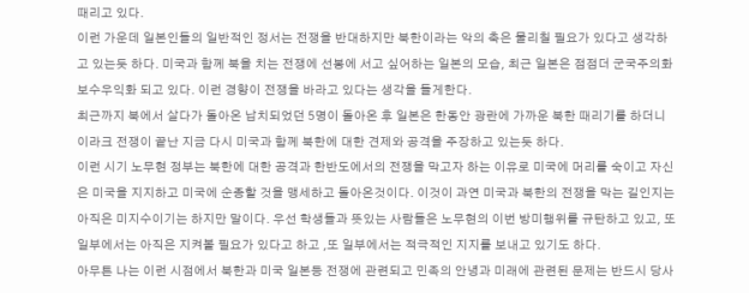때리고 있다.
이런 가운데 일본인들의 일반적인 정서는 전쟁을 반대하지만 북한이라는 악의 축은 물리칠 필요가 있다고 생각하고 있는듯 하다. 미국과 함께 북을 치는 전쟁에 선봉에 서고 싶어하는 일본의 모습, 최근 일본은 점점더 군국주의화 보수우익화 되고 있다. 이런 경향이 전쟁을 바라고 있다는 생각을 들게한다.
최근까지 북에서 살다가 돌아온 납치되었던 5명이 돌아온 후 일본은 한동안 광란에 가까운 북한 때리기를 하더니 이라크 전쟁이 끝난 지금 다시 미국과 함께 북한에 대한 견제와 공격을 주장하고 있는듯 하다.
이런 시기 노무현 정부는 북한에 대한 공격과 한반도에서의 전쟁을 막고자 하는 이유로 미국에 머리를 숙이고 자신은 미국을 지지하고 미국에 순종할 것을 맹세하고 돌아온것이다. 이것이 과연 미국과 북한의 전쟁을 막는 길인지는 아직은 미지수이기는 하지만 말이다. 우선 학생들과 뜻있는 사람들은 노무현의 이번 방미행위를 규탄하고 있고, 또 일부에서는 아직은 지켜볼 필요가 있다고 하고 ,또 일부에서는 적극적인 지지를 보내고 있기도 하다.
아무튼 나는 이런 시점에서 북한과 미국 일본등 전쟁에 관련되고 민족의 안녕과 미래에 관련된 문제는 반드시 당사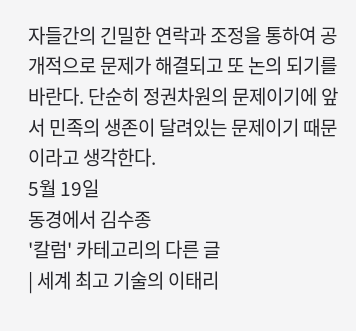자들간의 긴밀한 연락과 조정을 통하여 공개적으로 문제가 해결되고 또 논의 되기를 바란다. 단순히 정권차원의 문제이기에 앞서 민족의 생존이 달려있는 문제이기 때문이라고 생각한다.
5월 19일
동경에서 김수종
'칼럼' 카테고리의 다른 글
| 세계 최고 기술의 이태리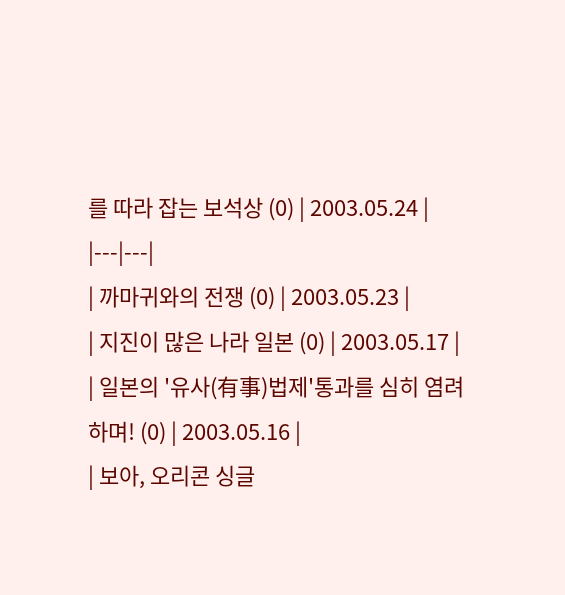를 따라 잡는 보석상 (0) | 2003.05.24 |
|---|---|
| 까마귀와의 전쟁 (0) | 2003.05.23 |
| 지진이 많은 나라 일본 (0) | 2003.05.17 |
| 일본의 '유사(有事)법제'통과를 심히 염려하며! (0) | 2003.05.16 |
| 보아, 오리콘 싱글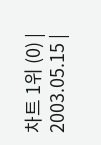차트 1위 (0) | 2003.05.15 |